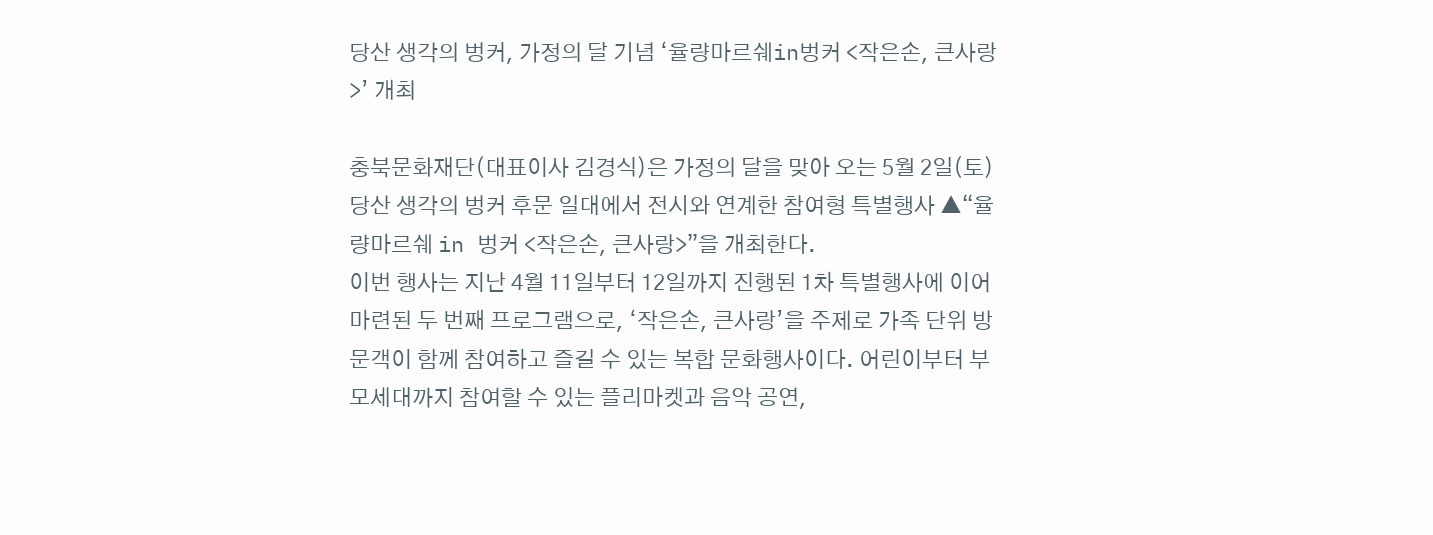당산 생각의 벙커, 가정의 달 기념 ‘율량마르쉐in벙커 <작은손, 큰사랑>’ 개최

충북문화재단(대표이사 김경식)은 가정의 달을 맞아 오는 5월 2일(토) 당산 생각의 벙커 후문 일대에서 전시와 연계한 참여형 특별행사 ▲“율량마르쉐 in 벙커 <작은손, 큰사랑>”을 개최한다.
이번 행사는 지난 4월 11일부터 12일까지 진행된 1차 특별행사에 이어 마련된 두 번째 프로그램으로, ‘작은손, 큰사랑’을 주제로 가족 단위 방문객이 함께 참여하고 즐길 수 있는 복합 문화행사이다. 어린이부터 부모세대까지 참여할 수 있는 플리마켓과 음악 공연,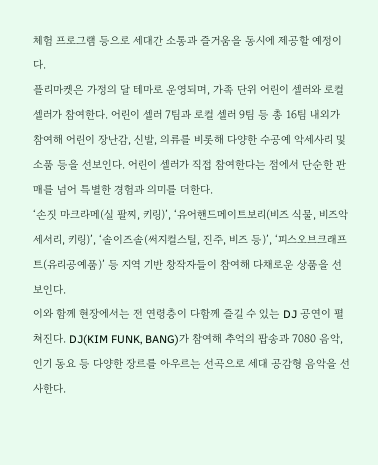체험 프로그램 등으로 세대간 소통과 즐거움을 동시에 제공할 예정이다.
플리마켓은 가정의 달 테마로 운영되며, 가족 단위 어린이 셀러와 로컬 셀러가 참여한다. 어린이 셀러 7팀과 로컬 셀러 9팀 등 총 16팀 내외가 참여해 어린이 장난감, 신발, 의류를 비롯해 다양한 수공예 악세사리 및 소품 등을 선보인다. 어린이 셀러가 직접 참여한다는 점에서 단순한 판매를 넘어 특별한 경험과 의미를 더한다.
‘손짓 마크라메(실 팔찌, 키링)’, ‘유어핸드메이트보리(비즈 식물, 비즈악세서리, 키링)’, ‘솔이즈솔(써지컬스틸, 진주, 비즈 등)’, ‘피스오브크래프트(유리공예품)’ 등 지역 기반 창작자들이 참여해 다채로운 상품을 선보인다.
이와 함께 현장에서는 전 연령층이 다함께 즐길 수 있는 DJ 공연이 펼쳐진다. DJ(KIM FUNK, BANG)가 참여해 추억의 팝송과 7080 음악, 인기 동요 등 다양한 장르를 아우르는 선곡으로 세대 공감형 음악을 선사한다.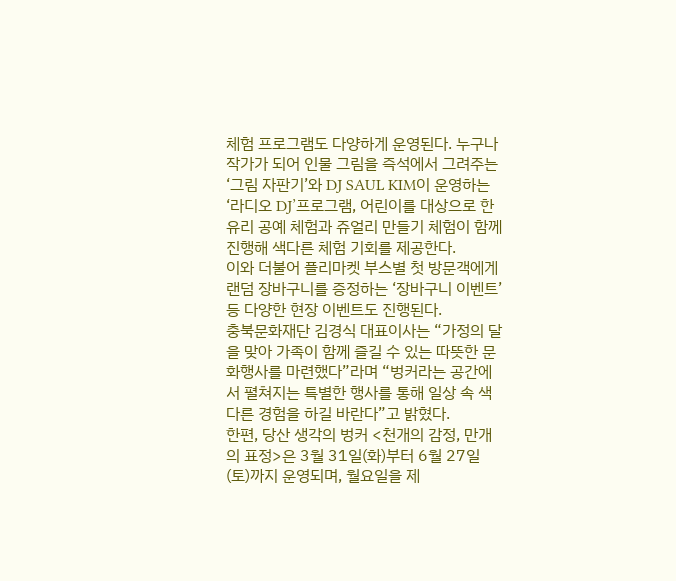체험 프로그램도 다양하게 운영된다. 누구나 작가가 되어 인물 그림을 즉석에서 그려주는 ‘그림 자판기’와 DJ SAUL KIM이 운영하는 ‘라디오 DJ’프로그램, 어린이를 대상으로 한 유리 공예 체험과 쥬얼리 만들기 체험이 함께 진행해 색다른 체험 기회를 제공한다.
이와 더불어 플리마켓 부스별 첫 방문객에게 랜덤 장바구니를 증정하는 ‘장바구니 이벤트’ 등 다양한 현장 이벤트도 진행된다.
충북문화재단 김경식 대표이사는 “가정의 달을 맞아 가족이 함께 즐길 수 있는 따뜻한 문화행사를 마련했다”라며 “벙커라는 공간에서 펼쳐지는 특별한 행사를 통해 일상 속 색다른 경험을 하길 바란다”고 밝혔다.
한편, 당산 생각의 벙커 <천개의 감정, 만개의 표정>은 3월 31일(화)부터 6월 27일(토)까지 운영되며, 월요일을 제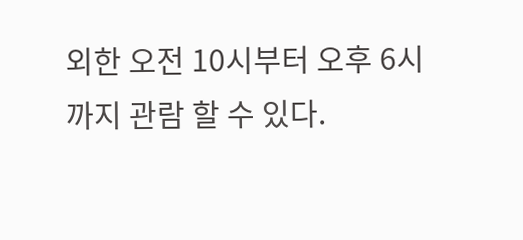외한 오전 10시부터 오후 6시까지 관람 할 수 있다.